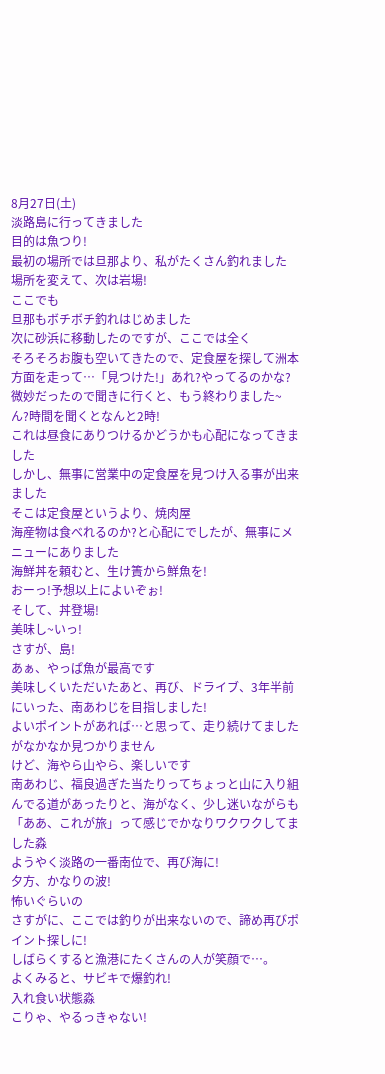8月27日(土)
淡路島に行ってきました
目的は魚つり!
最初の場所では旦那より、私がたくさん釣れました
場所を変えて、次は岩場!
ここでも
旦那もボチボチ釣れはじめました
次に砂浜に移動したのですが、ここでは全く
そろそろお腹も空いてきたので、定食屋を探して洲本方面を走って…「見つけた!」あれ?やってるのかな?微妙だったので聞きに行くと、もう終わりました~
ん?時間を聞くとなんと2時!
これは昼食にありつけるかどうかも心配になってきました
しかし、無事に営業中の定食屋を見つけ入る事が出来ました
そこは定食屋というより、焼肉屋
海産物は食べれるのか?と心配にでしたが、無事にメニューにありました
海鮮丼を頼むと、生け簀から鮮魚を!
おーっ!予想以上によいぞぉ!
そして、丼登場!
美味し~いっ!
さすが、島!
あぁ、やっぱ魚が最高です
美味しくいただいたあと、再び、ドライブ、3年半前にいった、南あわじを目指しました!
よいポイントがあれば…と思って、走り続けてましたがなかなか見つかりません
けど、海やら山やら、楽しいです
南あわじ、福良過ぎた当たりってちょっと山に入り組んでる道があったりと、海がなく、少し迷いながらも「ああ、これが旅」って感じでかなりワクワクしてました淼
ようやく淡路の一番南位で、再び海に!
夕方、かなりの波!
怖いぐらいの
さすがに、ここでは釣りが出来ないので、諦め再びポイント探しに!
しばらくすると漁港にたくさんの人が笑顔で…。
よくみると、サビキで爆釣れ!
入れ食い状態淼
こりゃ、やるっきゃない!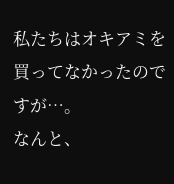私たちはオキアミを買ってなかったのですが…。
なんと、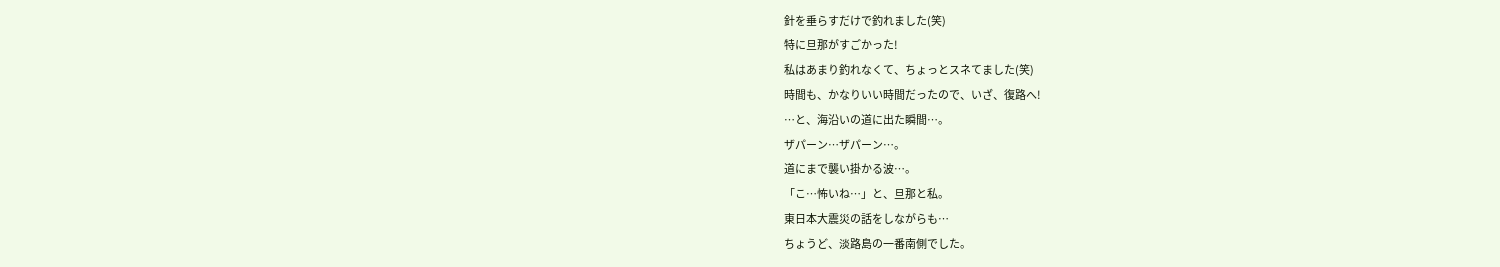針を垂らすだけで釣れました(笑)
特に旦那がすごかった!
私はあまり釣れなくて、ちょっとスネてました(笑)
時間も、かなりいい時間だったので、いざ、復路へ!
…と、海沿いの道に出た瞬間…。
ザパーン…ザパーン…。
道にまで襲い掛かる波…。
「こ…怖いね…」と、旦那と私。
東日本大震災の話をしながらも…
ちょうど、淡路島の一番南側でした。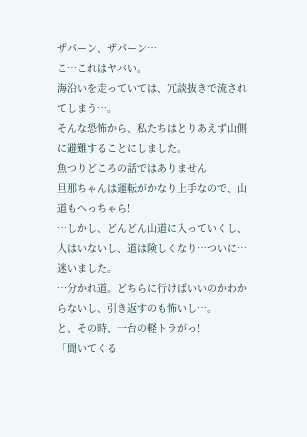ザパーン、ザパーン…
こ…これはヤバい。
海沿いを走っていては、冗談抜きで流されてしまう…。
そんな恐怖から、私たちはとりあえず山側に避難することにしました。
魚つりどころの話ではありません
旦那ちゃんは運転がかなり上手なので、山道もへっちゃら!
…しかし、どんどん山道に入っていくし、人はいないし、道は険しくなり…ついに…
迷いました。
…分かれ道。どちらに行けばいいのかわからないし、引き返すのも怖いし…。
と、その時、一台の軽トラがっ!
「聞いてくる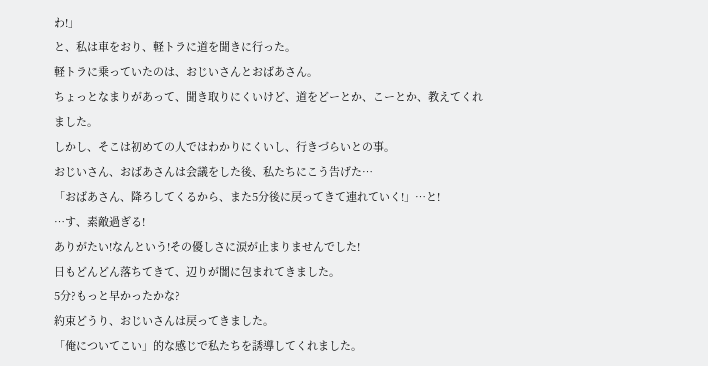わ!」
と、私は車をおり、軽トラに道を聞きに行った。
軽トラに乗っていたのは、おじいさんとおばあさん。
ちょっとなまりがあって、聞き取りにくいけど、道をどーとか、こーとか、教えてくれました。
しかし、そこは初めての人ではわかりにくいし、行きづらいとの事。
おじいさん、おばあさんは会議をした後、私たちにこう告げた…
「おばあさん、降ろしてくるから、また5分後に戻ってきて連れていく!」…と!
…す、素敵過ぎる!
ありがたい!なんという!その優しさに涙が止まりませんでした!
日もどんどん落ちてきて、辺りが闇に包まれてきました。
5分?もっと早かったかな?
約束どうり、おじいさんは戻ってきました。
「俺についてこい」的な感じで私たちを誘導してくれました。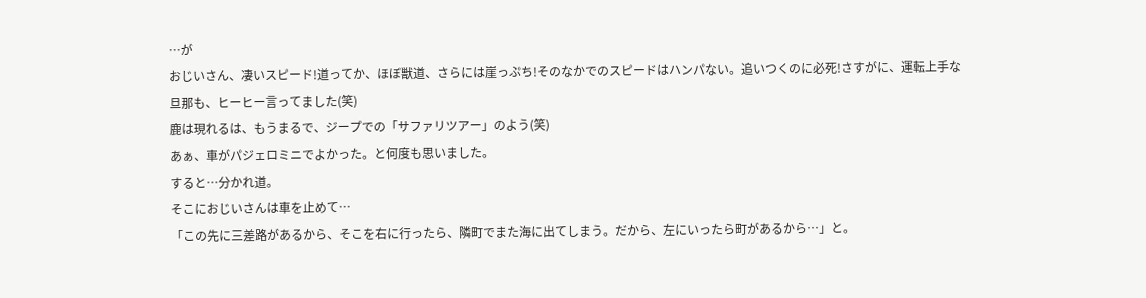…が
おじいさん、凄いスピード!道ってか、ほぼ獣道、さらには崖っぷち!そのなかでのスピードはハンパない。追いつくのに必死!さすがに、運転上手な旦那も、ヒーヒー言ってました(笑)
鹿は現れるは、もうまるで、ジープでの「サファリツアー」のよう(笑)
あぁ、車がパジェロミニでよかった。と何度も思いました。
すると…分かれ道。
そこにおじいさんは車を止めて…
「この先に三差路があるから、そこを右に行ったら、隣町でまた海に出てしまう。だから、左にいったら町があるから…」と。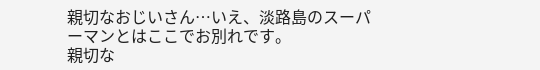親切なおじいさん…いえ、淡路島のスーパーマンとはここでお別れです。
親切な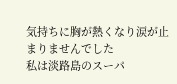気持ちに胸が熱くなり涙が止まりませんでした
私は淡路島のスーパ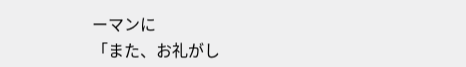ーマンに
「また、お礼がし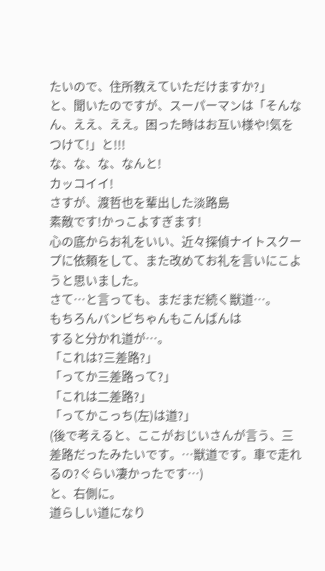たいので、住所教えていただけますか?」
と、聞いたのですが、スーパーマンは「そんなん、ええ、ええ。困った時はお互い様や!気をつけて!」と!!!
な、な、な、なんと!
カッコイイ!
さすが、渡哲也を輩出した淡路島
素敵です!かっこよすぎます!
心の底からお礼をいい、近々探偵ナイトスクープに依頼をして、また改めてお礼を言いにこようと思いました。
さて…と言っても、まだまだ続く獣道…。
もちろんバンビちゃんもこんばんは
すると分かれ道が…。
「これは?三差路?」
「ってか三差路って?」
「これは二差路?」
「ってかこっち(左)は道?」
(後で考えると、ここがおじいさんが言う、三差路だったみたいです。…獣道です。車で走れるの?ぐらい凄かったです…)
と、右側に。
道らしい道になり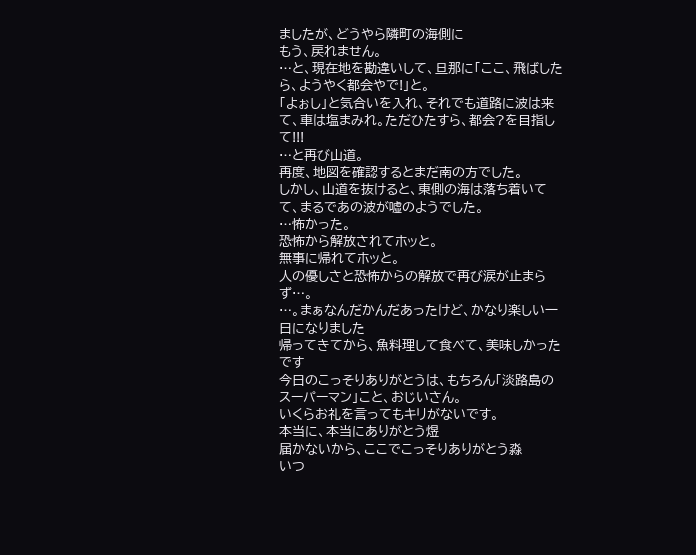ましたが、どうやら隣町の海側に
もう、戻れません。
…と、現在地を勘違いして、旦那に「ここ、飛ばしたら、ようやく都会やで!」と。
「よぉし」と気合いを入れ、それでも道路に波は来て、車は塩まみれ。ただひたすら、都会?を目指して!!!
…と再び山道。
再度、地図を確認するとまだ南の方でした。
しかし、山道を抜けると、東側の海は落ち着いてて、まるであの波が嘘のようでした。
…怖かった。
恐怖から解放されてホッと。
無事に帰れてホッと。
人の優しさと恐怖からの解放で再び涙が止まらず…。
…。まぁなんだかんだあったけど、かなり楽しい一日になりました
帰ってきてから、魚料理して食べて、美味しかったです
今日のこっそりありがとうは、もちろん「淡路島のスーパーマン」こと、おじいさん。
いくらお礼を言ってもキリがないです。
本当に、本当にありがとう煜
届かないから、ここでこっそりありがとう淼
いつ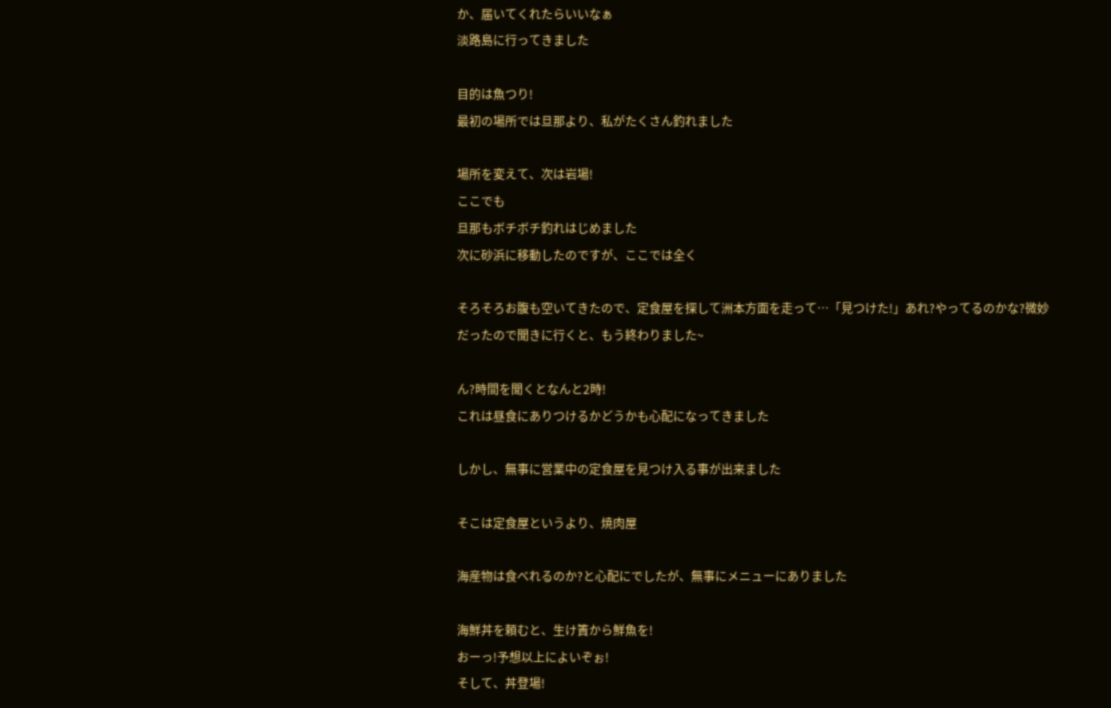か、届いてくれたらいいなぁ
淡路島に行ってきました

目的は魚つり!
最初の場所では旦那より、私がたくさん釣れました

場所を変えて、次は岩場!
ここでも
旦那もボチボチ釣れはじめました
次に砂浜に移動したのですが、ここでは全く

そろそろお腹も空いてきたので、定食屋を探して洲本方面を走って…「見つけた!」あれ?やってるのかな?微妙だったので聞きに行くと、もう終わりました~

ん?時間を聞くとなんと2時!
これは昼食にありつけるかどうかも心配になってきました

しかし、無事に営業中の定食屋を見つけ入る事が出来ました

そこは定食屋というより、焼肉屋

海産物は食べれるのか?と心配にでしたが、無事にメニューにありました

海鮮丼を頼むと、生け簀から鮮魚を!
おーっ!予想以上によいぞぉ!
そして、丼登場!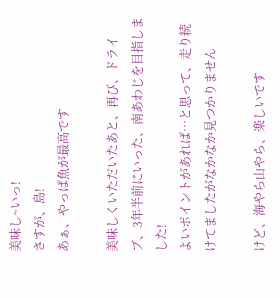美味し~いっ!
さすが、島!
あぁ、やっぱ魚が最高です

美味しくいただいたあと、再び、ドライブ、3年半前にいった、南あわじを目指しました!
よいポイントがあれば…と思って、走り続けてましたがなかなか見つかりません

けど、海やら山やら、楽しいです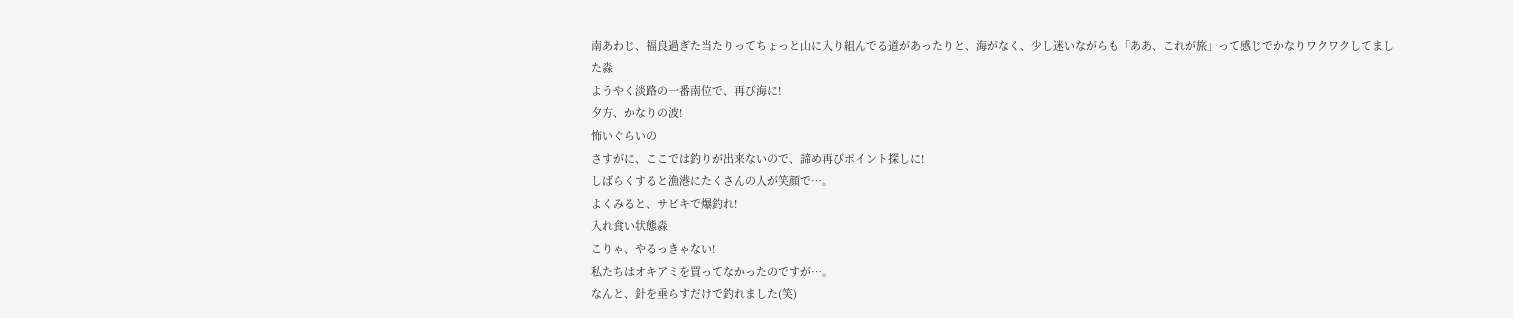南あわじ、福良過ぎた当たりってちょっと山に入り組んでる道があったりと、海がなく、少し迷いながらも「ああ、これが旅」って感じでかなりワクワクしてました淼
ようやく淡路の一番南位で、再び海に!
夕方、かなりの波!
怖いぐらいの
さすがに、ここでは釣りが出来ないので、諦め再びポイント探しに!
しばらくすると漁港にたくさんの人が笑顔で…。
よくみると、サビキで爆釣れ!
入れ食い状態淼
こりゃ、やるっきゃない!
私たちはオキアミを買ってなかったのですが…。
なんと、針を垂らすだけで釣れました(笑)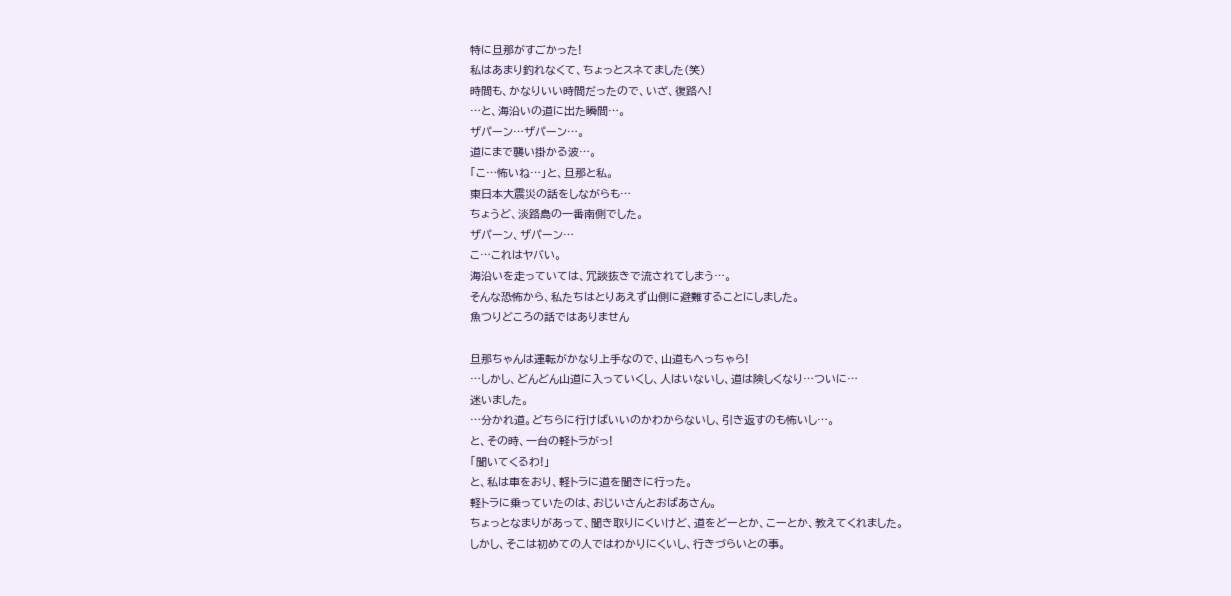特に旦那がすごかった!
私はあまり釣れなくて、ちょっとスネてました(笑)
時間も、かなりいい時間だったので、いざ、復路へ!
…と、海沿いの道に出た瞬間…。
ザパーン…ザパーン…。
道にまで襲い掛かる波…。
「こ…怖いね…」と、旦那と私。
東日本大震災の話をしながらも…
ちょうど、淡路島の一番南側でした。
ザパーン、ザパーン…
こ…これはヤバい。
海沿いを走っていては、冗談抜きで流されてしまう…。
そんな恐怖から、私たちはとりあえず山側に避難することにしました。
魚つりどころの話ではありません

旦那ちゃんは運転がかなり上手なので、山道もへっちゃら!
…しかし、どんどん山道に入っていくし、人はいないし、道は険しくなり…ついに…
迷いました。
…分かれ道。どちらに行けばいいのかわからないし、引き返すのも怖いし…。
と、その時、一台の軽トラがっ!
「聞いてくるわ!」
と、私は車をおり、軽トラに道を聞きに行った。
軽トラに乗っていたのは、おじいさんとおばあさん。
ちょっとなまりがあって、聞き取りにくいけど、道をどーとか、こーとか、教えてくれました。
しかし、そこは初めての人ではわかりにくいし、行きづらいとの事。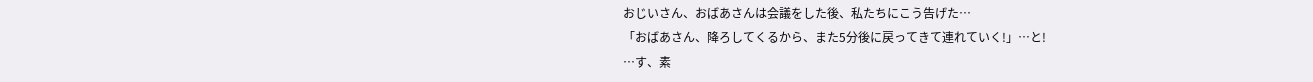おじいさん、おばあさんは会議をした後、私たちにこう告げた…
「おばあさん、降ろしてくるから、また5分後に戻ってきて連れていく!」…と!
…す、素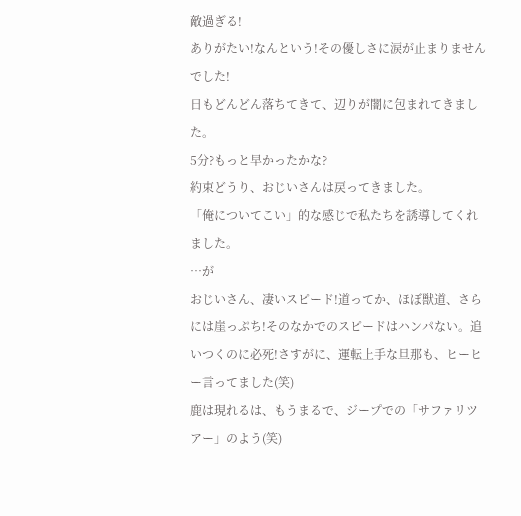敵過ぎる!
ありがたい!なんという!その優しさに涙が止まりませんでした!
日もどんどん落ちてきて、辺りが闇に包まれてきました。
5分?もっと早かったかな?
約束どうり、おじいさんは戻ってきました。
「俺についてこい」的な感じで私たちを誘導してくれました。
…が
おじいさん、凄いスピード!道ってか、ほぼ獣道、さらには崖っぷち!そのなかでのスピードはハンパない。追いつくのに必死!さすがに、運転上手な旦那も、ヒーヒー言ってました(笑)
鹿は現れるは、もうまるで、ジープでの「サファリツアー」のよう(笑)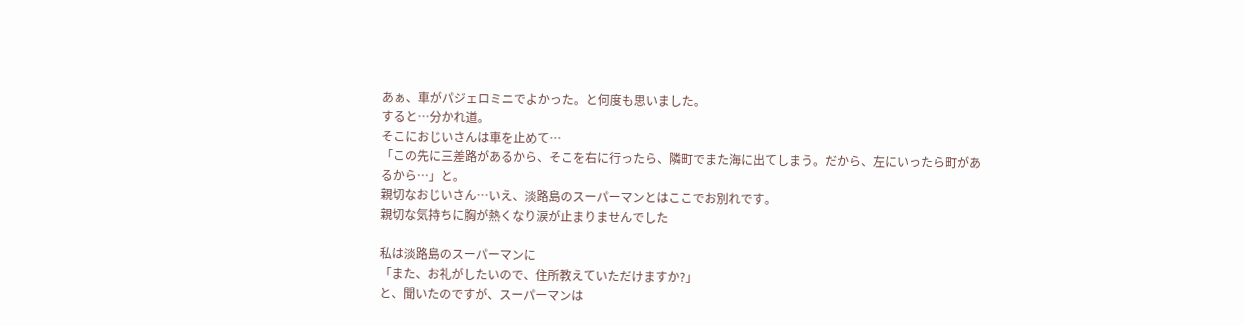あぁ、車がパジェロミニでよかった。と何度も思いました。
すると…分かれ道。
そこにおじいさんは車を止めて…
「この先に三差路があるから、そこを右に行ったら、隣町でまた海に出てしまう。だから、左にいったら町があるから…」と。
親切なおじいさん…いえ、淡路島のスーパーマンとはここでお別れです。
親切な気持ちに胸が熱くなり涙が止まりませんでした

私は淡路島のスーパーマンに
「また、お礼がしたいので、住所教えていただけますか?」
と、聞いたのですが、スーパーマンは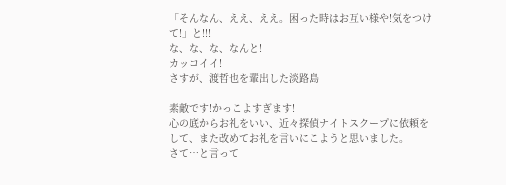「そんなん、ええ、ええ。困った時はお互い様や!気をつけて!」と!!!
な、な、な、なんと!
カッコイイ!
さすが、渡哲也を輩出した淡路島

素敵です!かっこよすぎます!
心の底からお礼をいい、近々探偵ナイトスクープに依頼をして、また改めてお礼を言いにこようと思いました。
さて…と言って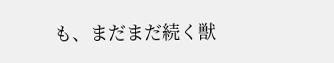も、まだまだ続く獣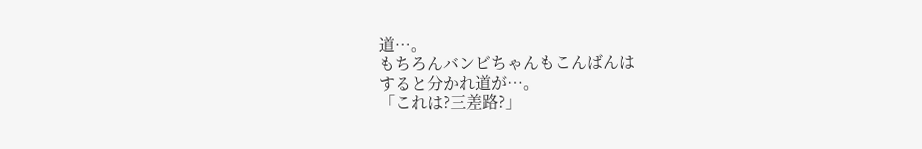道…。
もちろんバンビちゃんもこんばんは
すると分かれ道が…。
「これは?三差路?」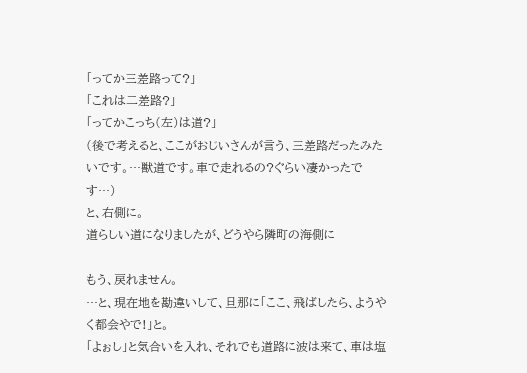「ってか三差路って?」
「これは二差路?」
「ってかこっち(左)は道?」
(後で考えると、ここがおじいさんが言う、三差路だったみたいです。…獣道です。車で走れるの?ぐらい凄かったです…)
と、右側に。
道らしい道になりましたが、どうやら隣町の海側に

もう、戻れません。
…と、現在地を勘違いして、旦那に「ここ、飛ばしたら、ようやく都会やで!」と。
「よぉし」と気合いを入れ、それでも道路に波は来て、車は塩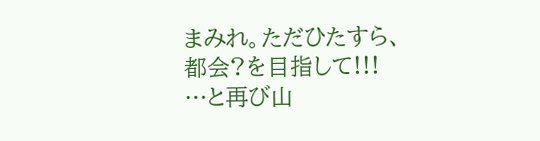まみれ。ただひたすら、都会?を目指して!!!
…と再び山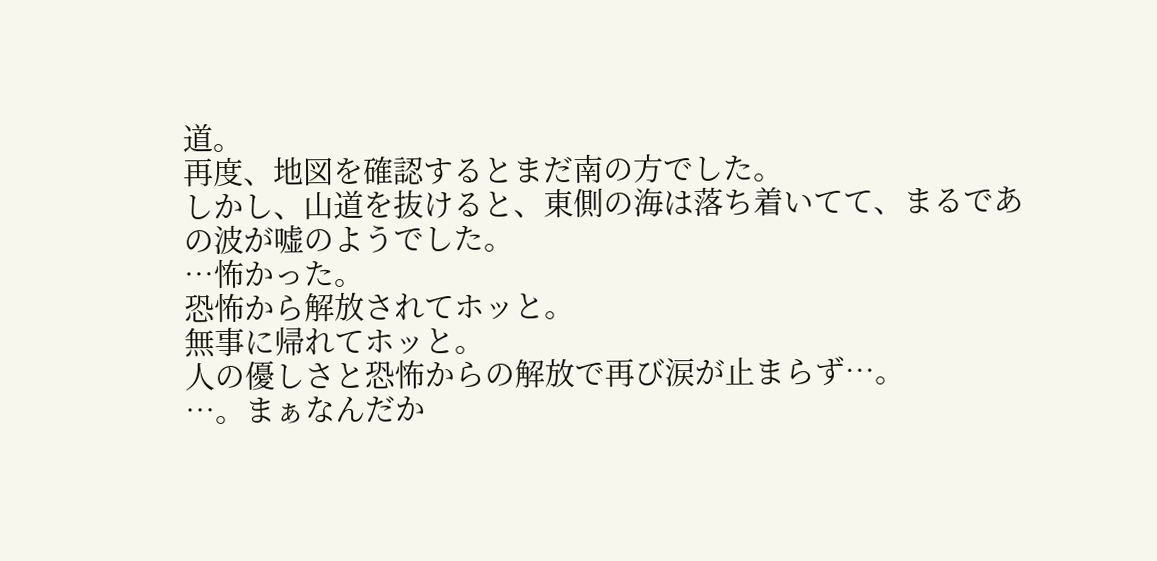道。
再度、地図を確認するとまだ南の方でした。
しかし、山道を抜けると、東側の海は落ち着いてて、まるであの波が嘘のようでした。
…怖かった。
恐怖から解放されてホッと。
無事に帰れてホッと。
人の優しさと恐怖からの解放で再び涙が止まらず…。
…。まぁなんだか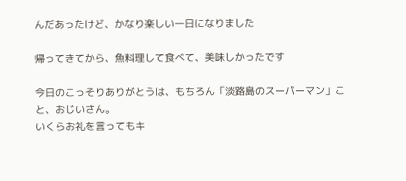んだあったけど、かなり楽しい一日になりました

帰ってきてから、魚料理して食べて、美味しかったです

今日のこっそりありがとうは、もちろん「淡路島のスーパーマン」こと、おじいさん。
いくらお礼を言ってもキ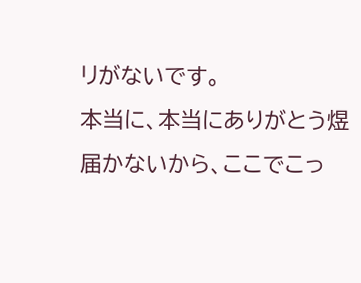リがないです。
本当に、本当にありがとう煜
届かないから、ここでこっ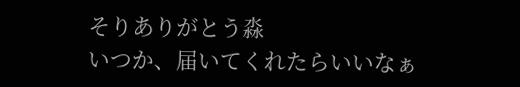そりありがとう淼
いつか、届いてくれたらいいなぁ